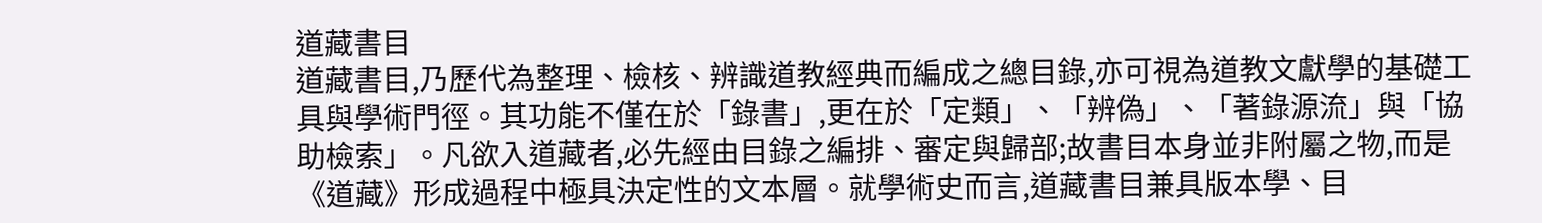道藏書目
道藏書目,乃歷代為整理、檢核、辨識道教經典而編成之總目錄,亦可視為道教文獻學的基礎工具與學術門徑。其功能不僅在於「錄書」,更在於「定類」、「辨偽」、「著錄源流」與「協助檢索」。凡欲入道藏者,必先經由目錄之編排、審定與歸部;故書目本身並非附屬之物,而是《道藏》形成過程中極具決定性的文本層。就學術史而言,道藏書目兼具版本學、目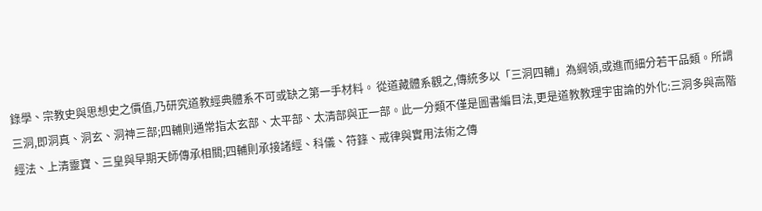錄學、宗教史與思想史之價值,乃研究道教經典體系不可或缺之第一手材料。 從道藏體系觀之,傳統多以「三洞四輔」為綱領,或進而細分若干品類。所謂三洞,即洞真、洞玄、洞神三部;四輔則通常指太玄部、太平部、太清部與正一部。此一分類不僅是圖書編目法,更是道教教理宇宙論的外化:三洞多與高階經法、上清靈寶、三皇與早期天師傳承相關;四輔則承接諸經、科儀、符籙、戒律與實用法術之傳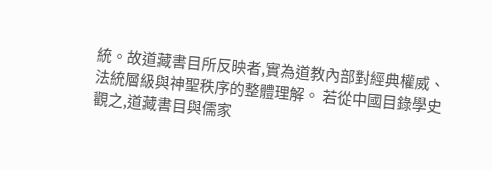統。故道藏書目所反映者,實為道教內部對經典權威、法統層級與神聖秩序的整體理解。 若從中國目錄學史觀之,道藏書目與儒家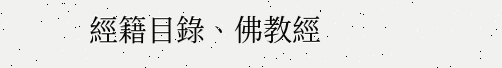經籍目錄、佛教經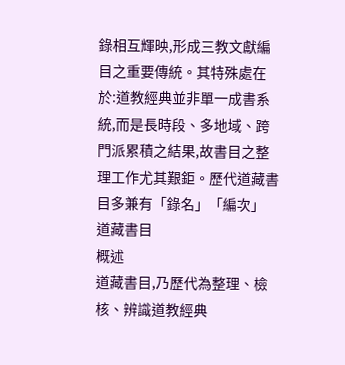錄相互輝映,形成三教文獻編目之重要傳統。其特殊處在於:道教經典並非單一成書系統,而是長時段、多地域、跨門派累積之結果,故書目之整理工作尤其艱鉅。歷代道藏書目多兼有「錄名」「編次」
道藏書目
概述
道藏書目,乃歷代為整理、檢核、辨識道教經典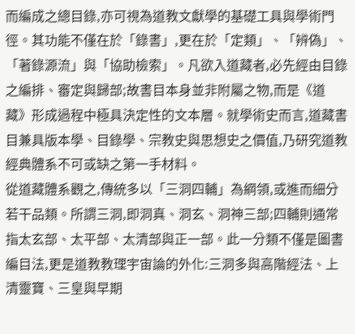而編成之總目錄,亦可視為道教文獻學的基礎工具與學術門徑。其功能不僅在於「錄書」,更在於「定類」、「辨偽」、「著錄源流」與「協助檢索」。凡欲入道藏者,必先經由目錄之編排、審定與歸部;故書目本身並非附屬之物,而是《道藏》形成過程中極具決定性的文本層。就學術史而言,道藏書目兼具版本學、目錄學、宗教史與思想史之價值,乃研究道教經典體系不可或缺之第一手材料。
從道藏體系觀之,傳統多以「三洞四輔」為綱領,或進而細分若干品類。所謂三洞,即洞真、洞玄、洞神三部;四輔則通常指太玄部、太平部、太清部與正一部。此一分類不僅是圖書編目法,更是道教教理宇宙論的外化:三洞多與高階經法、上清靈寶、三皇與早期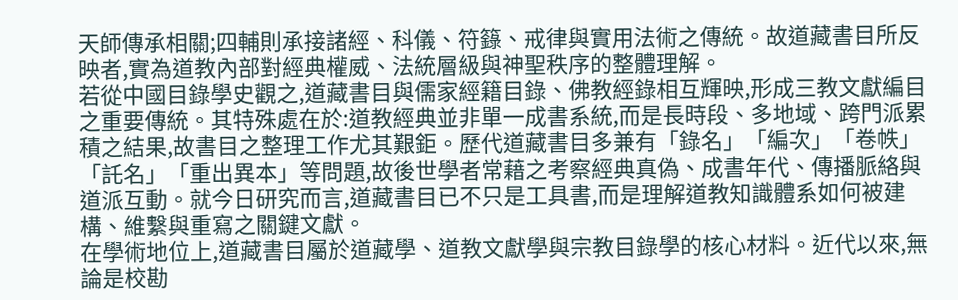天師傳承相關;四輔則承接諸經、科儀、符籙、戒律與實用法術之傳統。故道藏書目所反映者,實為道教內部對經典權威、法統層級與神聖秩序的整體理解。
若從中國目錄學史觀之,道藏書目與儒家經籍目錄、佛教經錄相互輝映,形成三教文獻編目之重要傳統。其特殊處在於:道教經典並非單一成書系統,而是長時段、多地域、跨門派累積之結果,故書目之整理工作尤其艱鉅。歷代道藏書目多兼有「錄名」「編次」「卷帙」「託名」「重出異本」等問題,故後世學者常藉之考察經典真偽、成書年代、傳播脈絡與道派互動。就今日研究而言,道藏書目已不只是工具書,而是理解道教知識體系如何被建構、維繫與重寫之關鍵文獻。
在學術地位上,道藏書目屬於道藏學、道教文獻學與宗教目錄學的核心材料。近代以來,無論是校勘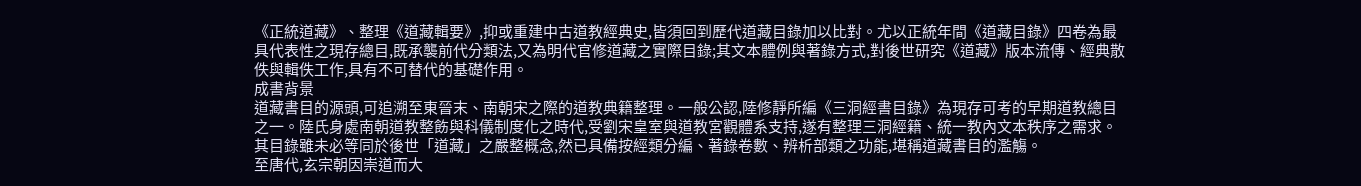《正統道藏》、整理《道藏輯要》,抑或重建中古道教經典史,皆須回到歷代道藏目錄加以比對。尤以正統年間《道藏目錄》四卷為最具代表性之現存總目,既承襲前代分類法,又為明代官修道藏之實際目錄;其文本體例與著錄方式,對後世研究《道藏》版本流傳、經典散佚與輯佚工作,具有不可替代的基礎作用。
成書背景
道藏書目的源頭,可追溯至東晉末、南朝宋之際的道教典籍整理。一般公認,陸修靜所編《三洞經書目錄》為現存可考的早期道教總目之一。陸氏身處南朝道教整飭與科儀制度化之時代,受劉宋皇室與道教宮觀體系支持,遂有整理三洞經籍、統一教內文本秩序之需求。其目錄雖未必等同於後世「道藏」之嚴整概念,然已具備按經類分編、著錄卷數、辨析部類之功能,堪稱道藏書目的濫觴。
至唐代,玄宗朝因崇道而大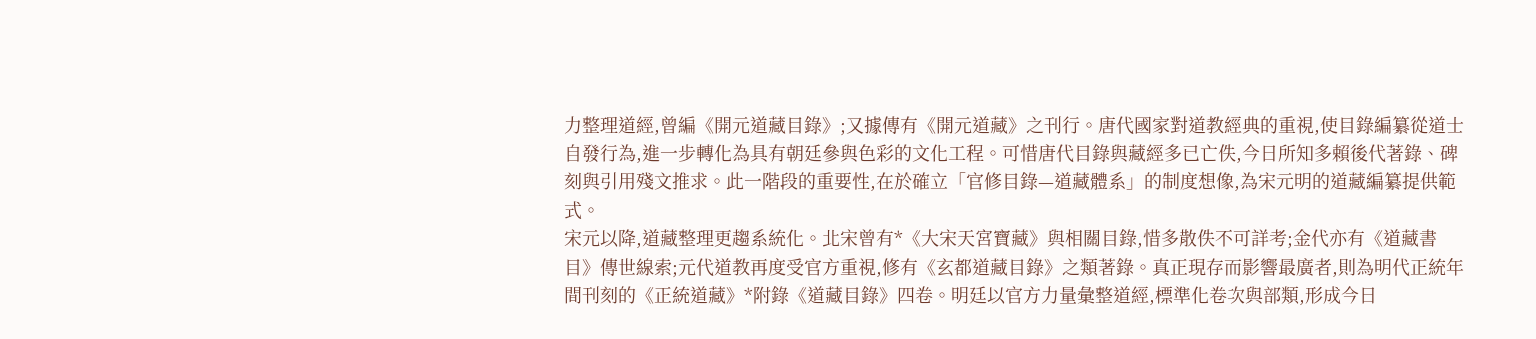力整理道經,曾編《開元道藏目錄》;又據傳有《開元道藏》之刊行。唐代國家對道教經典的重視,使目錄編纂從道士自發行為,進一步轉化為具有朝廷參與色彩的文化工程。可惜唐代目錄與藏經多已亡佚,今日所知多賴後代著錄、碑刻與引用殘文推求。此一階段的重要性,在於確立「官修目錄—道藏體系」的制度想像,為宋元明的道藏編纂提供範式。
宋元以降,道藏整理更趨系統化。北宋曾有*《大宋天宮寶藏》與相關目錄,惜多散佚不可詳考;金代亦有《道藏書目》傳世線索;元代道教再度受官方重視,修有《玄都道藏目錄》之類著錄。真正現存而影響最廣者,則為明代正統年間刊刻的《正統道藏》*附錄《道藏目錄》四卷。明廷以官方力量彙整道經,標準化卷次與部類,形成今日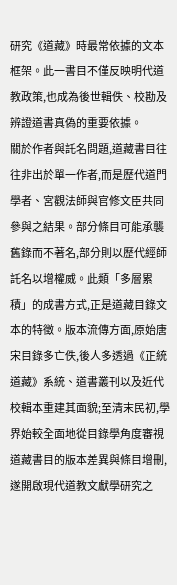研究《道藏》時最常依據的文本框架。此一書目不僅反映明代道教政策,也成為後世輯佚、校勘及辨證道書真偽的重要依據。
關於作者與託名問題,道藏書目往往非出於單一作者,而是歷代道門學者、宮觀法師與官修文臣共同參與之結果。部分條目可能承襲舊錄而不著名,部分則以歷代經師託名以增權威。此類「多層累積」的成書方式,正是道藏目錄文本的特徵。版本流傳方面,原始唐宋目錄多亡佚,後人多透過《正統道藏》系統、道書叢刊以及近代校輯本重建其面貌;至清末民初,學界始較全面地從目錄學角度審視道藏書目的版本差異與條目增刪,遂開啟現代道教文獻學研究之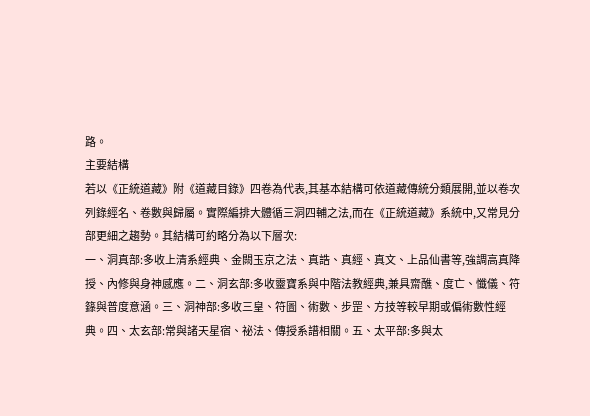路。
主要結構
若以《正統道藏》附《道藏目錄》四卷為代表,其基本結構可依道藏傳統分類展開,並以卷次列錄經名、卷數與歸屬。實際編排大體循三洞四輔之法,而在《正統道藏》系統中,又常見分部更細之趨勢。其結構可約略分為以下層次:
一、洞真部:多收上清系經典、金闕玉京之法、真誥、真經、真文、上品仙書等,強調高真降授、內修與身神感應。二、洞玄部:多收靈寶系與中階法教經典,兼具齋醮、度亡、懺儀、符籙與普度意涵。三、洞神部:多收三皇、符圖、術數、步罡、方技等較早期或偏術數性經典。四、太玄部:常與諸天星宿、祕法、傳授系譜相關。五、太平部:多與太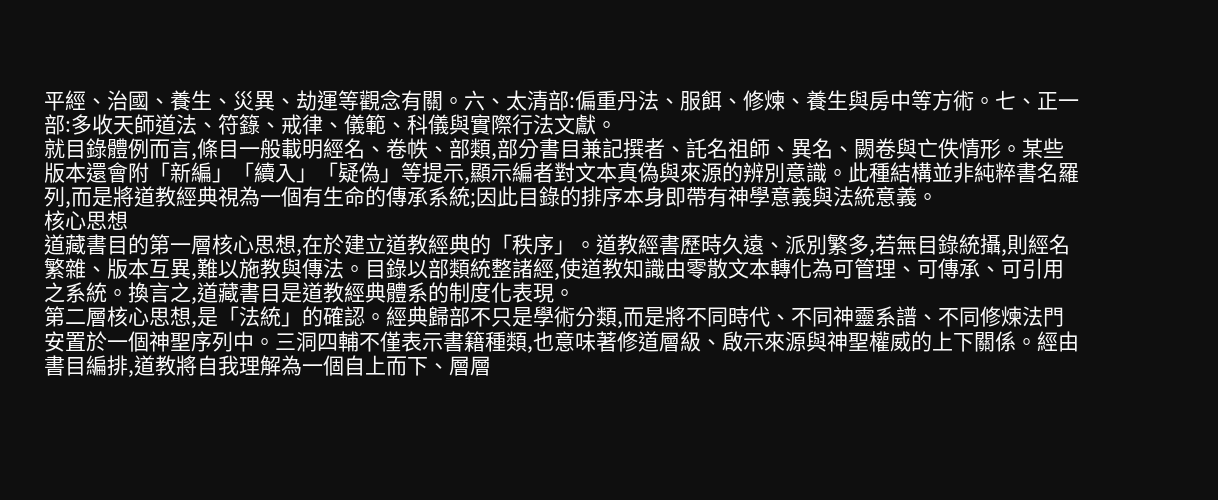平經、治國、養生、災異、劫運等觀念有關。六、太清部:偏重丹法、服餌、修煉、養生與房中等方術。七、正一部:多收天師道法、符籙、戒律、儀範、科儀與實際行法文獻。
就目錄體例而言,條目一般載明經名、卷帙、部類,部分書目兼記撰者、託名祖師、異名、闕卷與亡佚情形。某些版本還會附「新編」「續入」「疑偽」等提示,顯示編者對文本真偽與來源的辨別意識。此種結構並非純粹書名羅列,而是將道教經典視為一個有生命的傳承系統;因此目錄的排序本身即帶有神學意義與法統意義。
核心思想
道藏書目的第一層核心思想,在於建立道教經典的「秩序」。道教經書歷時久遠、派別繁多,若無目錄統攝,則經名繁雜、版本互異,難以施教與傳法。目錄以部類統整諸經,使道教知識由零散文本轉化為可管理、可傳承、可引用之系統。換言之,道藏書目是道教經典體系的制度化表現。
第二層核心思想,是「法統」的確認。經典歸部不只是學術分類,而是將不同時代、不同神靈系譜、不同修煉法門安置於一個神聖序列中。三洞四輔不僅表示書籍種類,也意味著修道層級、啟示來源與神聖權威的上下關係。經由書目編排,道教將自我理解為一個自上而下、層層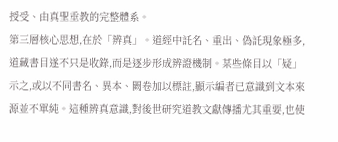授受、由真聖垂教的完整體系。
第三層核心思想,在於「辨真」。道經中託名、重出、偽託現象極多,道藏書目遂不只是收錄,而是逐步形成辨證機制。某些條目以「疑」示之,或以不同書名、異本、闕卷加以標註,顯示編者已意識到文本來源並不單純。這種辨真意識,對後世研究道教文獻傳播尤其重要,也使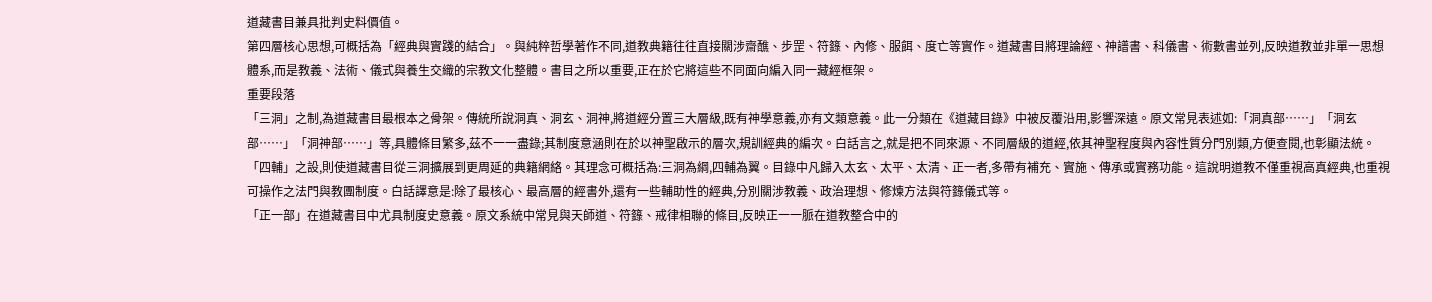道藏書目兼具批判史料價值。
第四層核心思想,可概括為「經典與實踐的結合」。與純粹哲學著作不同,道教典籍往往直接關涉齋醮、步罡、符籙、內修、服餌、度亡等實作。道藏書目將理論經、神譜書、科儀書、術數書並列,反映道教並非單一思想體系,而是教義、法術、儀式與養生交織的宗教文化整體。書目之所以重要,正在於它將這些不同面向編入同一藏經框架。
重要段落
「三洞」之制,為道藏書目最根本之骨架。傳統所說洞真、洞玄、洞神,將道經分置三大層級,既有神學意義,亦有文類意義。此一分類在《道藏目錄》中被反覆沿用,影響深遠。原文常見表述如:「洞真部……」「洞玄部……」「洞神部……」等,具體條目繁多,茲不一一盡錄;其制度意涵則在於以神聖啟示的層次,規訓經典的編次。白話言之,就是把不同來源、不同層級的道經,依其神聖程度與內容性質分門別類,方便查閱,也彰顯法統。
「四輔」之設,則使道藏書目從三洞擴展到更周延的典籍網絡。其理念可概括為:三洞為綱,四輔為翼。目錄中凡歸入太玄、太平、太清、正一者,多帶有補充、實施、傳承或實務功能。這說明道教不僅重視高真經典,也重視可操作之法門與教團制度。白話譯意是:除了最核心、最高層的經書外,還有一些輔助性的經典,分別關涉教義、政治理想、修煉方法與符籙儀式等。
「正一部」在道藏書目中尤具制度史意義。原文系統中常見與天師道、符籙、戒律相聯的條目,反映正一一脈在道教整合中的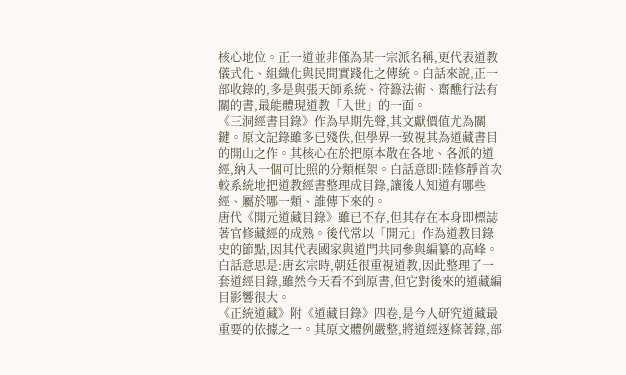核心地位。正一道並非僅為某一宗派名稱,更代表道教儀式化、組織化與民間實踐化之傳統。白話來說,正一部收錄的,多是與張天師系統、符籙法術、齋醮行法有關的書,最能體現道教「入世」的一面。
《三洞經書目錄》作為早期先聲,其文獻價值尤為關鍵。原文記錄雖多已殘佚,但學界一致視其為道藏書目的開山之作。其核心在於把原本散在各地、各派的道經,納入一個可比照的分類框架。白話意即:陸修靜首次較系統地把道教經書整理成目錄,讓後人知道有哪些經、屬於哪一類、誰傳下來的。
唐代《開元道藏目錄》雖已不存,但其存在本身即標誌著官修藏經的成熟。後代常以「開元」作為道教目錄史的節點,因其代表國家與道門共同參與編纂的高峰。白話意思是:唐玄宗時,朝廷很重視道教,因此整理了一套道經目錄,雖然今天看不到原書,但它對後來的道藏編目影響很大。
《正統道藏》附《道藏目錄》四卷,是今人研究道藏最重要的依據之一。其原文體例嚴整,將道經逐條著錄,部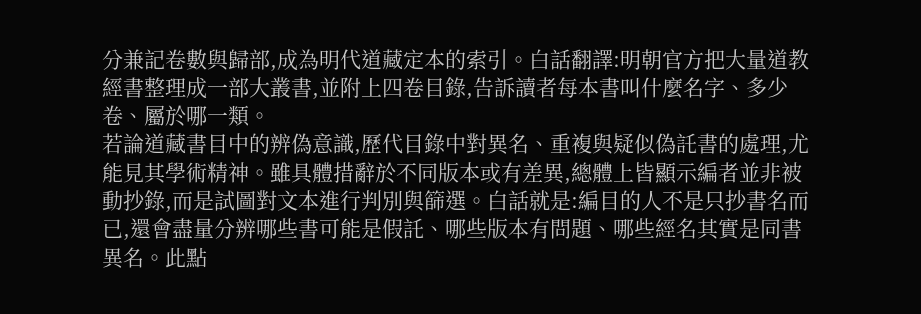分兼記卷數與歸部,成為明代道藏定本的索引。白話翻譯:明朝官方把大量道教經書整理成一部大叢書,並附上四卷目錄,告訴讀者每本書叫什麼名字、多少卷、屬於哪一類。
若論道藏書目中的辨偽意識,歷代目錄中對異名、重複與疑似偽託書的處理,尤能見其學術精神。雖具體措辭於不同版本或有差異,總體上皆顯示編者並非被動抄錄,而是試圖對文本進行判別與篩選。白話就是:編目的人不是只抄書名而已,還會盡量分辨哪些書可能是假託、哪些版本有問題、哪些經名其實是同書異名。此點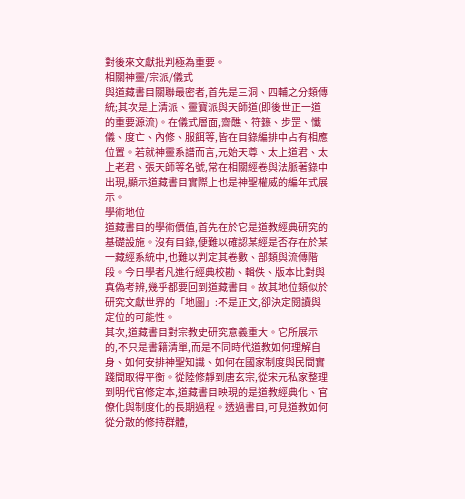對後來文獻批判極為重要。
相關神靈/宗派/儀式
與道藏書目關聯最密者,首先是三洞、四輔之分類傳統;其次是上清派、靈寶派與天師道(即後世正一道的重要源流)。在儀式層面,齋醮、符籙、步罡、懺儀、度亡、內修、服餌等,皆在目錄編排中占有相應位置。若就神靈系譜而言,元始天尊、太上道君、太上老君、張天師等名號,常在相關經卷與法脈著錄中出現,顯示道藏書目實際上也是神聖權威的編年式展示。
學術地位
道藏書目的學術價值,首先在於它是道教經典研究的基礎設施。沒有目錄,便難以確認某經是否存在於某一藏經系統中,也難以判定其卷數、部類與流傳階段。今日學者凡進行經典校勘、輯佚、版本比對與真偽考辨,幾乎都要回到道藏書目。故其地位類似於研究文獻世界的「地圖」:不是正文,卻決定閱讀與定位的可能性。
其次,道藏書目對宗教史研究意義重大。它所展示的,不只是書籍清單,而是不同時代道教如何理解自身、如何安排神聖知識、如何在國家制度與民間實踐間取得平衡。從陸修靜到唐玄宗,從宋元私家整理到明代官修定本,道藏書目映現的是道教經典化、官僚化與制度化的長期過程。透過書目,可見道教如何從分散的修持群體,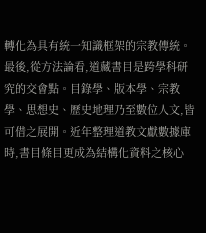轉化為具有統一知識框架的宗教傳統。
最後,從方法論看,道藏書目是跨學科研究的交會點。目錄學、版本學、宗教學、思想史、歷史地理乃至數位人文,皆可借之展開。近年整理道教文獻數據庫時,書目條目更成為結構化資料之核心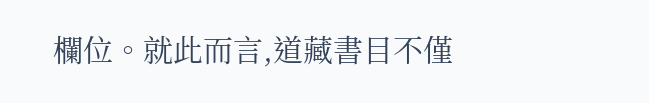欄位。就此而言,道藏書目不僅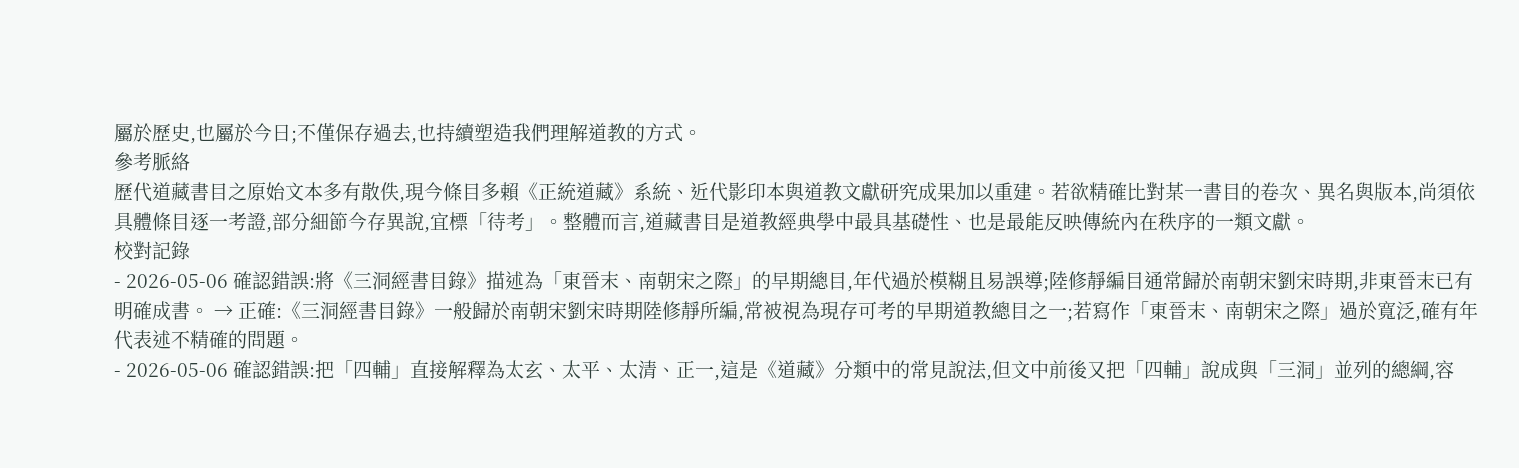屬於歷史,也屬於今日;不僅保存過去,也持續塑造我們理解道教的方式。
參考脈絡
歷代道藏書目之原始文本多有散佚,現今條目多賴《正統道藏》系統、近代影印本與道教文獻研究成果加以重建。若欲精確比對某一書目的卷次、異名與版本,尚須依具體條目逐一考證,部分細節今存異說,宜標「待考」。整體而言,道藏書目是道教經典學中最具基礎性、也是最能反映傳統內在秩序的一類文獻。
校對記錄
- 2026-05-06 確認錯誤:將《三洞經書目錄》描述為「東晉末、南朝宋之際」的早期總目,年代過於模糊且易誤導;陸修靜編目通常歸於南朝宋劉宋時期,非東晉末已有明確成書。 → 正確:《三洞經書目錄》一般歸於南朝宋劉宋時期陸修靜所編,常被視為現存可考的早期道教總目之一;若寫作「東晉末、南朝宋之際」過於寬泛,確有年代表述不精確的問題。
- 2026-05-06 確認錯誤:把「四輔」直接解釋為太玄、太平、太清、正一,這是《道藏》分類中的常見說法,但文中前後又把「四輔」說成與「三洞」並列的總綱,容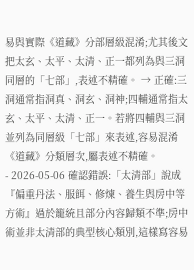易與實際《道藏》分部層級混淆;尤其後文把太玄、太平、太清、正一都列為與三洞同層的「七部」,表述不精確。 → 正確:三洞通常指洞真、洞玄、洞神;四輔通常指太玄、太平、太清、正一。若將四輔與三洞並列為同層級「七部」來表述,容易混淆《道藏》分類層次,屬表述不精確。
- 2026-05-06 確認錯誤:「太清部」說成『偏重丹法、服餌、修煉、養生與房中等方術』過於籠統且部分內容歸類不準;房中術並非太清部的典型核心類別,這樣寫容易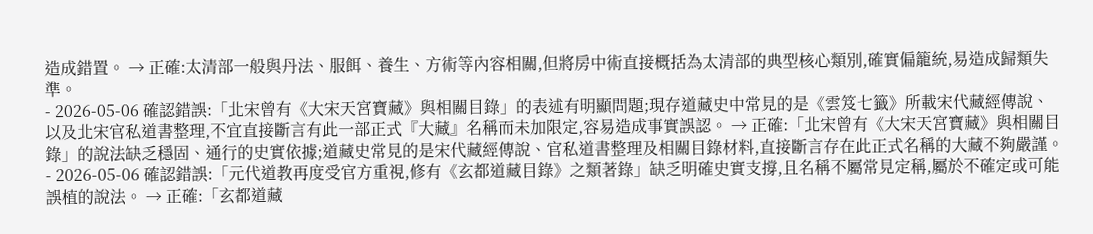造成錯置。 → 正確:太清部一般與丹法、服餌、養生、方術等內容相關,但將房中術直接概括為太清部的典型核心類別,確實偏籠統,易造成歸類失準。
- 2026-05-06 確認錯誤:「北宋曾有《大宋天宮寶藏》與相關目錄」的表述有明顯問題;現存道藏史中常見的是《雲笈七籤》所載宋代藏經傳說、以及北宋官私道書整理,不宜直接斷言有此一部正式『大藏』名稱而未加限定,容易造成事實誤認。 → 正確:「北宋曾有《大宋天宮寶藏》與相關目錄」的說法缺乏穩固、通行的史實依據;道藏史常見的是宋代藏經傳說、官私道書整理及相關目錄材料,直接斷言存在此正式名稱的大藏不夠嚴謹。
- 2026-05-06 確認錯誤:「元代道教再度受官方重視,修有《玄都道藏目錄》之類著錄」缺乏明確史實支撐,且名稱不屬常見定稱,屬於不確定或可能誤植的說法。 → 正確:「玄都道藏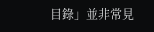目錄」並非常見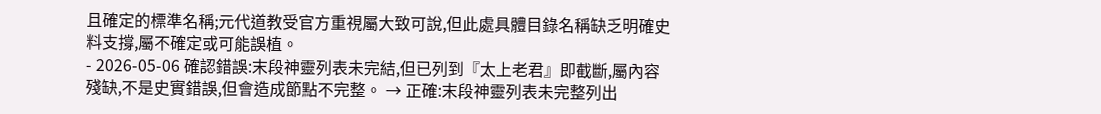且確定的標準名稱;元代道教受官方重視屬大致可說,但此處具體目錄名稱缺乏明確史料支撐,屬不確定或可能誤植。
- 2026-05-06 確認錯誤:末段神靈列表未完結,但已列到『太上老君』即截斷,屬內容殘缺,不是史實錯誤,但會造成節點不完整。 → 正確:末段神靈列表未完整列出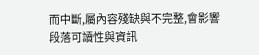而中斷,屬內容殘缺與不完整,會影響段落可讀性與資訊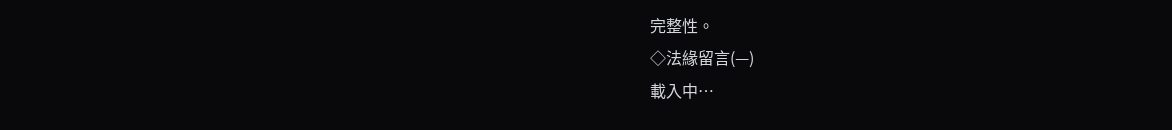完整性。
◇法緣留言(—)
載入中…